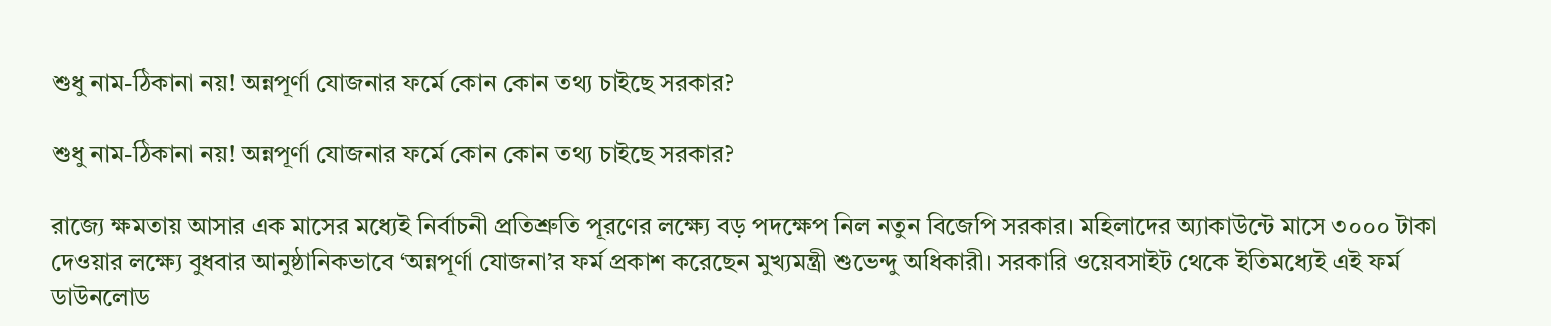শুধু নাম-ঠিকানা নয়! অন্নপূর্ণা যোজনার ফর্মে কোন কোন তথ্য চাইছে সরকার?

শুধু নাম-ঠিকানা নয়! অন্নপূর্ণা যোজনার ফর্মে কোন কোন তথ্য চাইছে সরকার?

রাজ্যে ক্ষমতায় আসার এক মাসের মধ্যেই নির্বাচনী প্রতিশ্রুতি পূরণের লক্ষ্যে বড় পদক্ষেপ নিল নতুন বিজেপি সরকার। মহিলাদের অ্যাকাউন্টে মাসে ৩০০০ টাকা দেওয়ার লক্ষ্যে বুধবার আনুষ্ঠানিকভাবে ‘অন্নপূর্ণা যোজনা’র ফর্ম প্রকাশ করেছেন মুখ্যমন্ত্রী শুভেন্দু অধিকারী। সরকারি ওয়েবসাইট থেকে ইতিমধ্যেই এই ফর্ম ডাউনলোড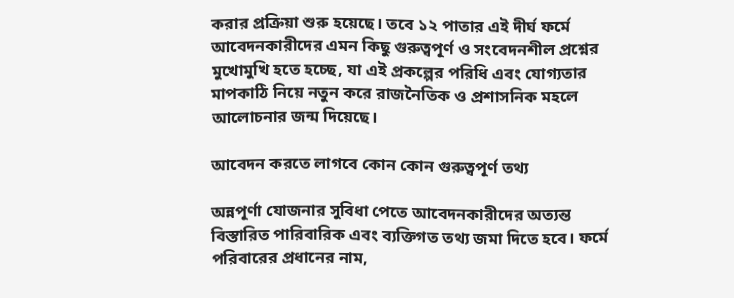করার প্রক্রিয়া শুরু হয়েছে। তবে ১২ পাতার এই দীর্ঘ ফর্মে আবেদনকারীদের এমন কিছু গুরুত্বপূর্ণ ও সংবেদনশীল প্রশ্নের মুখোমুখি হতে হচ্ছে, যা এই প্রকল্পের পরিধি এবং যোগ্যতার মাপকাঠি নিয়ে নতুন করে রাজনৈতিক ও প্রশাসনিক মহলে আলোচনার জন্ম দিয়েছে।

আবেদন করতে লাগবে কোন কোন গুরুত্বপূর্ণ তথ্য

অন্নপূর্ণা যোজনার সুবিধা পেতে আবেদনকারীদের অত্যন্ত বিস্তারিত পারিবারিক এবং ব্যক্তিগত তথ্য জমা দিতে হবে। ফর্মে পরিবারের প্রধানের নাম,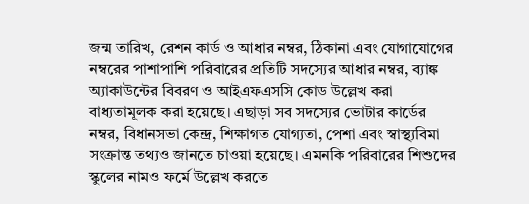জন্ম তারিখ, রেশন কার্ড ও আধার নম্বর, ঠিকানা এবং যোগাযোগের নম্বরের পাশাপাশি পরিবারের প্রতিটি সদস্যের আধার নম্বর, ব্যাঙ্ক অ্যাকাউন্টের বিবরণ ও আইএফএসসি কোড উল্লেখ করা বাধ্যতামূলক করা হয়েছে। এছাড়া সব সদস্যের ভোটার কার্ডের নম্বর, বিধানসভা কেন্দ্র, শিক্ষাগত যোগ্যতা, পেশা এবং স্বাস্থ্যবিমা সংক্রান্ত তথ্যও জানতে চাওয়া হয়েছে। এমনকি পরিবারের শিশুদের স্কুলের নামও ফর্মে উল্লেখ করতে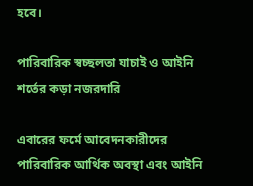হবে।

পারিবারিক স্বচ্ছলতা যাচাই ও আইনি শর্তের কড়া নজরদারি

এবারের ফর্মে আবেদনকারীদের পারিবারিক আর্থিক অবস্থা এবং আইনি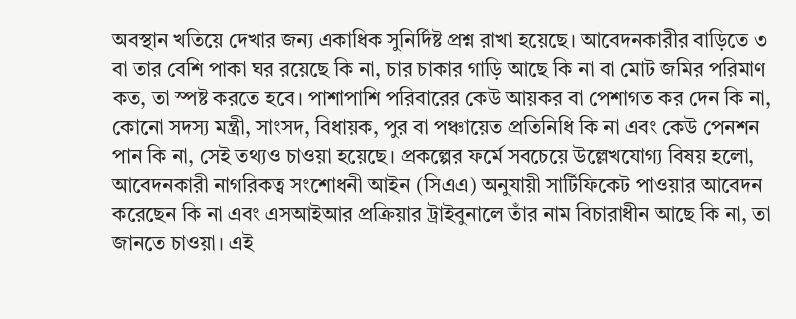অবস্থান খতিয়ে দেখার জন্য একাধিক সুনির্দিষ্ট প্রশ্ন রাখা হয়েছে। আবেদনকারীর বাড়িতে ৩ বা তার বেশি পাকা ঘর রয়েছে কি না, চার চাকার গাড়ি আছে কি না বা মোট জমির পরিমাণ কত, তা স্পষ্ট করতে হবে। পাশাপাশি পরিবারের কেউ আয়কর বা পেশাগত কর দেন কি না, কোনো সদস্য মন্ত্রী, সাংসদ, বিধায়ক, পুর বা পঞ্চায়েত প্রতিনিধি কি না এবং কেউ পেনশন পান কি না, সেই তথ্যও চাওয়া হয়েছে। প্রকল্পের ফর্মে সবচেয়ে উল্লেখযোগ্য বিষয় হলো, আবেদনকারী নাগরিকত্ব সংশোধনী আইন (সিএএ) অনুযায়ী সার্টিফিকেট পাওয়ার আবেদন করেছেন কি না এবং এসআইআর প্রক্রিয়ার ট্রাইবুনালে তাঁর নাম বিচারাধীন আছে কি না, তা জানতে চাওয়া। এই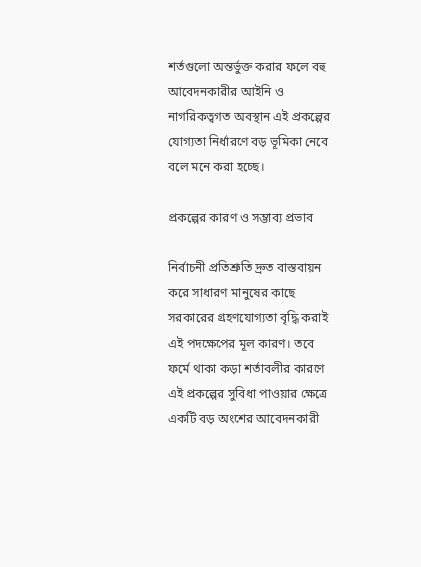শর্তগুলো অন্তর্ভুক্ত করার ফলে বহু আবেদনকারীর আইনি ও নাগরিকত্বগত অবস্থান এই প্রকল্পের যোগ্যতা নির্ধারণে বড় ভূমিকা নেবে বলে মনে করা হচ্ছে।

প্রকল্পের কারণ ও সম্ভাব্য প্রভাব

নির্বাচনী প্রতিশ্রুতি দ্রুত বাস্তবায়ন করে সাধারণ মানুষের কাছে সরকারের গ্রহণযোগ্যতা বৃদ্ধি করাই এই পদক্ষেপের মূল কারণ। তবে ফর্মে থাকা কড়া শর্তাবলীর কারণে এই প্রকল্পের সুবিধা পাওয়ার ক্ষেত্রে একটি বড় অংশের আবেদনকারী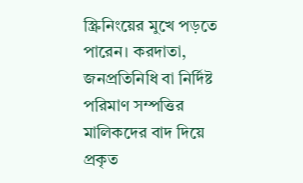স্ক্রিনিংয়ের মুখে পড়তে পারেন। করদাতা, জনপ্রতিনিধি বা নির্দিষ্ট পরিমাণ সম্পত্তির মালিকদের বাদ দিয়ে প্রকৃত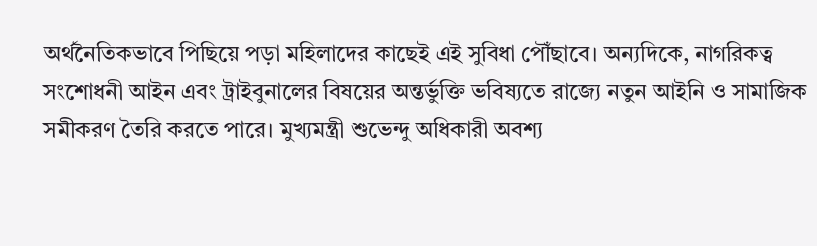অর্থনৈতিকভাবে পিছিয়ে পড়া মহিলাদের কাছেই এই সুবিধা পৌঁছাবে। অন্যদিকে, নাগরিকত্ব সংশোধনী আইন এবং ট্রাইবুনালের বিষয়ের অন্তর্ভুক্তি ভবিষ্যতে রাজ্যে নতুন আইনি ও সামাজিক সমীকরণ তৈরি করতে পারে। মুখ্যমন্ত্রী শুভেন্দু অধিকারী অবশ্য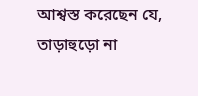আশ্বস্ত করেছেন যে, তাড়াহুড়ো না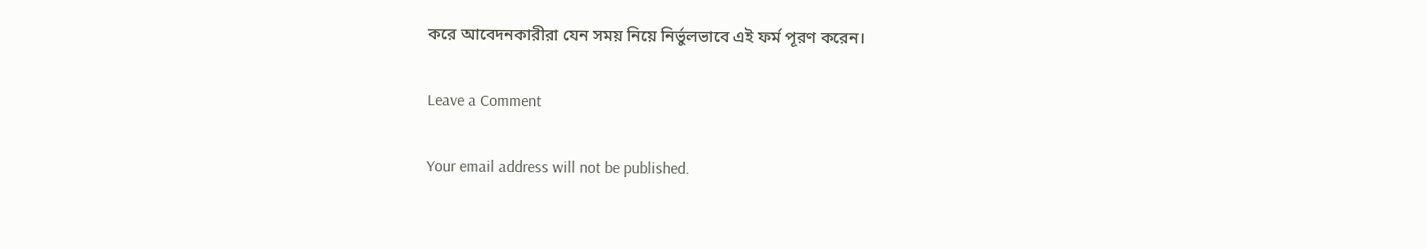করে আবেদনকারীরা যেন সময় নিয়ে নির্ভুলভাবে এই ফর্ম পূরণ করেন।

Leave a Comment

Your email address will not be published.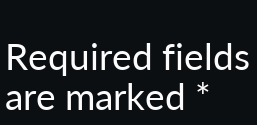Required fields are marked *